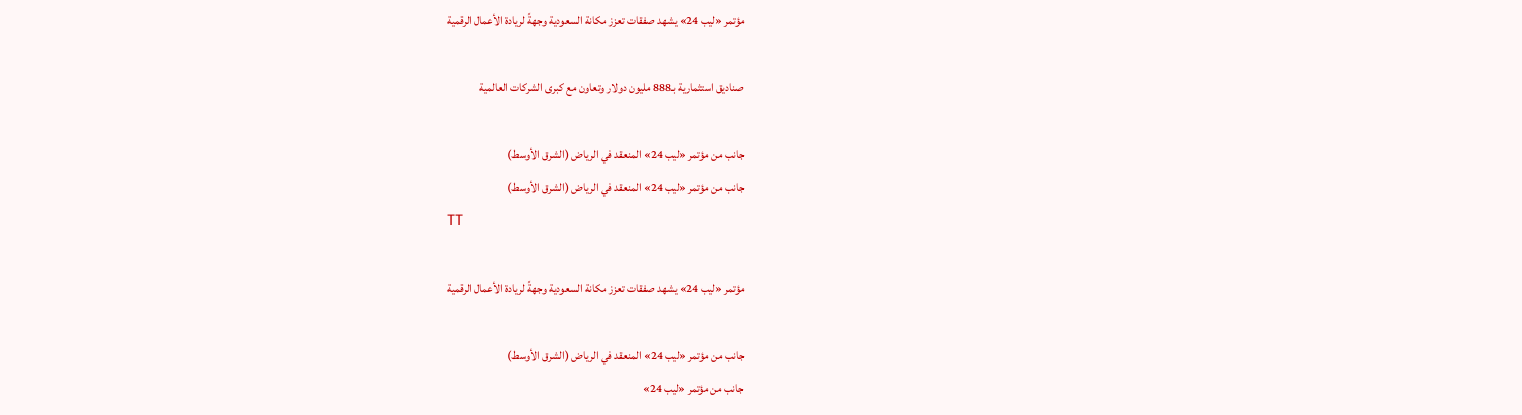مؤتمر «ليب 24» يشهد صفقات تعزز مكانة السعودية وجهةً لريادة الأعمال الرقمية

صناديق استثمارية بـ888 مليون دولار وتعاون مع كبرى الشركات العالمية

جانب من مؤتمر «ليب 24» المنعقد في الرياض (الشرق الأوسط)
جانب من مؤتمر «ليب 24» المنعقد في الرياض (الشرق الأوسط)
TT

مؤتمر «ليب 24» يشهد صفقات تعزز مكانة السعودية وجهةً لريادة الأعمال الرقمية

جانب من مؤتمر «ليب 24» المنعقد في الرياض (الشرق الأوسط)
جانب من مؤتمر «ليب 24»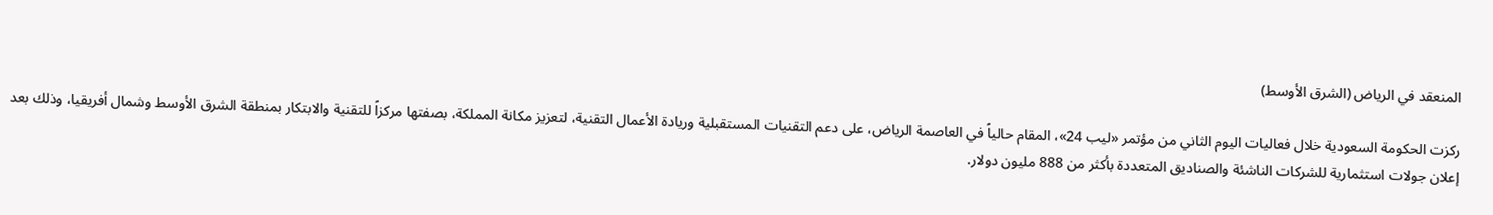المنعقد في الرياض (الشرق الأوسط)

ركزت الحكومة السعودية خلال فعاليات اليوم الثاني من مؤتمر «ليب 24»، المقام حالياً في العاصمة الرياض، على دعم التقنيات المستقبلية وريادة الأعمال التقنية، لتعزيز مكانة المملكة، بصفتها مركزاً للتقنية والابتكار بمنطقة الشرق الأوسط وشمال أفريقيا، وذلك بعد إعلان جولات استثمارية للشركات الناشئة والصناديق المتعددة بأكثر من 888 مليون دولار.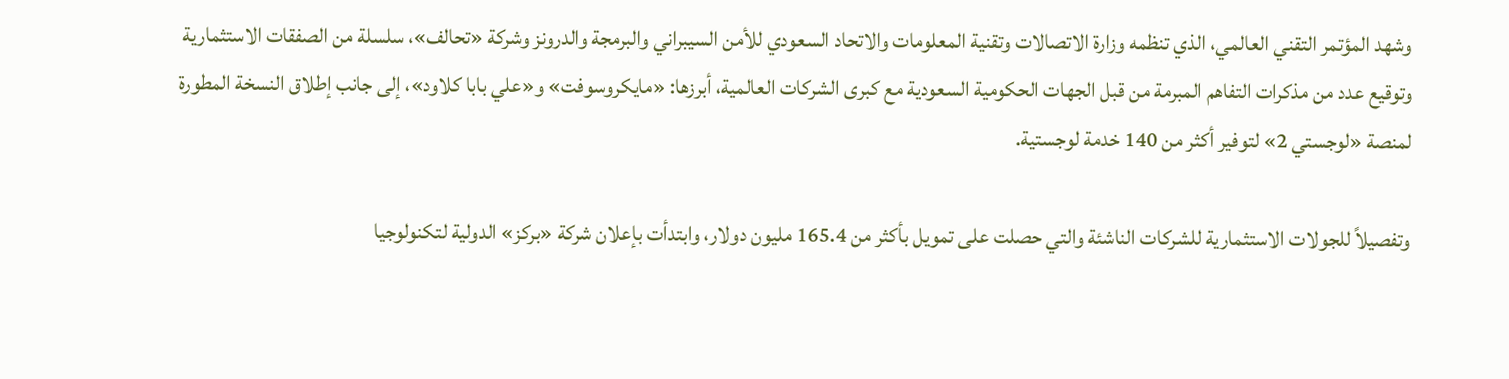وشهد المؤتمر التقني العالمي، الذي تنظمه وزارة الاتصالات وتقنية المعلومات والاتحاد السعودي للأمن السيبراني والبرمجة والدرونز وشركة «تحالف»، سلسلة من الصفقات الاستثمارية وتوقيع عدد من مذكرات التفاهم المبرمة من قبل الجهات الحكومية السعودية مع كبرى الشركات العالمية، أبرزها: «مايكروسوفت» و«علي بابا كلاود»، إلى جانب إطلاق النسخة المطورة لمنصة «لوجستي 2» لتوفير أكثر من 140 خدمة لوجستية.

وتفصيلاً للجولات الاستثمارية للشركات الناشئة والتي حصلت على تمويل بأكثر من 165.4 مليون دولار، وابتدأت بإعلان شركة «بركز» الدولية لتكنولوجيا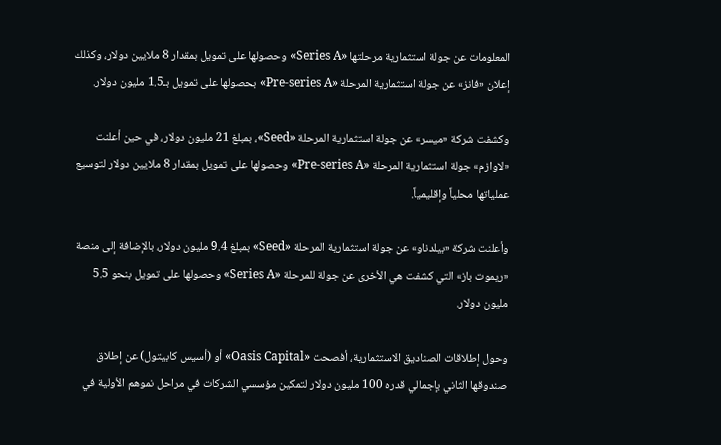المعلومات عن جولة استثمارية مرحلتها «Series A» وحصولها على تمويل بمقدار 8 ملايين دولار، وكذلك إعلان «فانز» عن جولة استثمارية المرحلة «Pre-series A» بحصولها على تمويل بـ1.5 مليون دولار.

وكشفت شركة «ميسر» عن جولة استثمارية المرحلة «Seed»، بمبلغ 21 مليون دولار، في حين أعلنت «لاوازم» جولة استثمارية المرحلة «Pre-series A» وحصولها على تمويل بمقدار 8 ملايين دولار لتوسيع عملياتها محلياً وإقليمياً.

وأعلنت شركة «بيلدناو» عن جولة استثمارية المرحلة «Seed» بمبلغ 9.4 مليون دولار، بالإضافة إلى منصة «ريموت باز» التي كشفت هي الأخرى عن جولة للمرحلة «Series A» وحصولها على تمويل بنحو 5.5 مليون دولار.

وحول إطلاقات الصناديق الاستثمارية، أفصحت «Oasis Capital» أو (أسيس كابيتول) عن إطلاق صندوقها الثاني بإجمالي قدره 100 مليون دولار لتمكين مؤسسي الشركات في مراحل نموهم الأولية في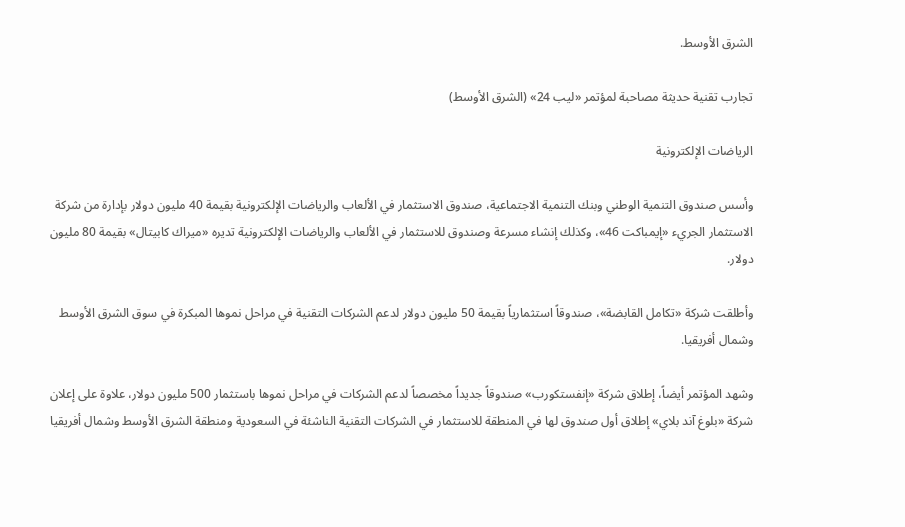الشرق الأوسط.

تجارب تقنية حديثة مصاحبة لمؤتمر «ليب 24» (الشرق الأوسط)

الرياضات الإلكترونية

وأسس صندوق التنمية الوطني وبنك التنمية الاجتماعية، صندوق الاستثمار في الألعاب والرياضات الإلكترونية بقيمة 40 مليون دولار بإدارة من شركة الاستثمار الجريء «إيمباكت 46»، وكذلك إنشاء مسرعة وصندوق للاستثمار في الألعاب والرياضات الإلكترونية تديره «ميراك كابيتال» بقيمة 80 مليون دولار.

وأطلقت شركة «تكامل القابضة»، صندوقاً استثمارياً بقيمة 50 مليون دولار لدعم الشركات التقنية في مراحل نموها المبكرة في سوق الشرق الأوسط وشمال أفريقيا.

وشهد المؤتمر أيضاً، إطلاق شركة «إنفستكورب» صندوقاً جديداً مخصصاً لدعم الشركات في مراحل نموها باستثمار 500 مليون دولار، علاوة على إعلان شركة «بلوغ آند بلاي» إطلاق أول صندوق لها في المنطقة للاستثمار في الشركات التقنية الناشئة في السعودية ومنطقة الشرق الأوسط وشمال أفريقيا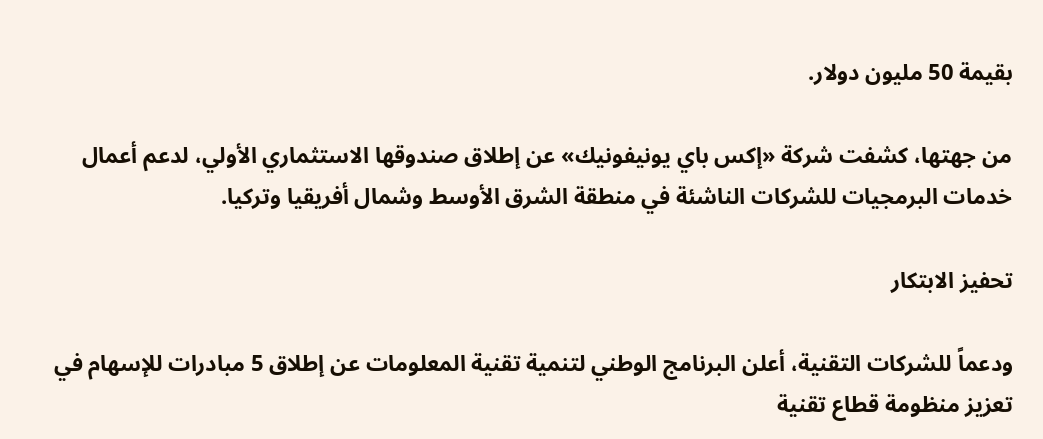بقيمة 50 مليون دولار.

من جهتها، كشفت شركة «إكس باي يونيفونيك» عن إطلاق صندوقها الاستثماري الأولي، لدعم أعمال خدمات البرمجيات للشركات الناشئة في منطقة الشرق الأوسط وشمال أفريقيا وتركيا.

تحفيز الابتكار

ودعماً للشركات التقنية، أعلن البرنامج الوطني لتنمية تقنية المعلومات عن إطلاق 5 مبادرات للإسهام في تعزيز منظومة قطاع تقنية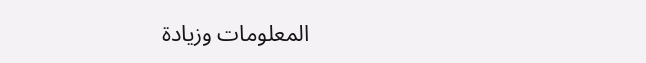المعلومات وزيادة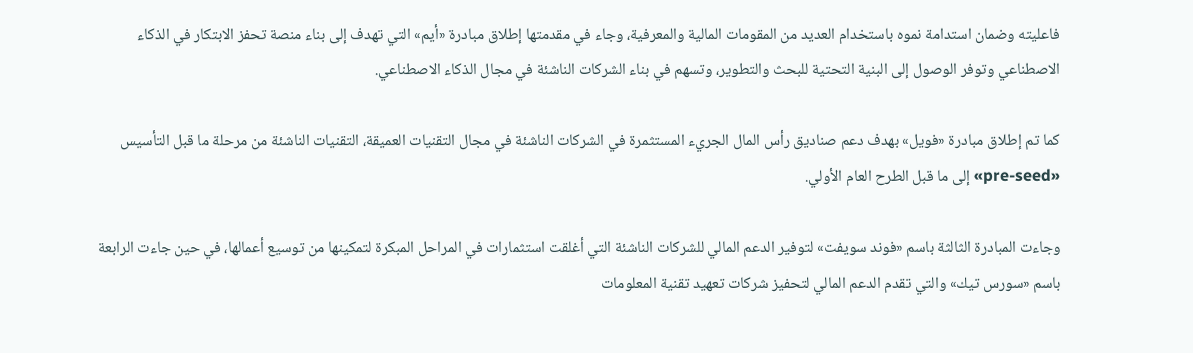فاعليته وضمان استدامة نموه باستخدام العديد من المقومات المالية والمعرفية، وجاء في مقدمتها إطلاق مبادرة «أيم» التي تهدف إلى بناء منصة تحفز الابتكار في الذكاء الاصطناعي وتوفر الوصول إلى البنية التحتية للبحث والتطوير، وتسهم في بناء الشركات الناشئة في مجال الذكاء الاصطناعي.

كما تم إطلاق مبادرة «فويل» بهدف دعم صناديق رأس المال الجريء المستثمرة في الشركات الناشئة في مجال التقنيات العميقة، التقنيات الناشئة من مرحلة ما قبل التأسيس «pre-seed» إلى ما قبل الطرح العام الأولي.

وجاءت المبادرة الثالثة باسم «فوند سويفت» لتوفير الدعم المالي للشركات الناشئة التي أغلقت استثمارات في المراحل المبكرة لتمكينها من توسيع أعمالها، في حين جاءت الرابعة باسم «سورس تيك» والتي تقدم الدعم المالي لتحفيز شركات تعهيد تقنية المعلومات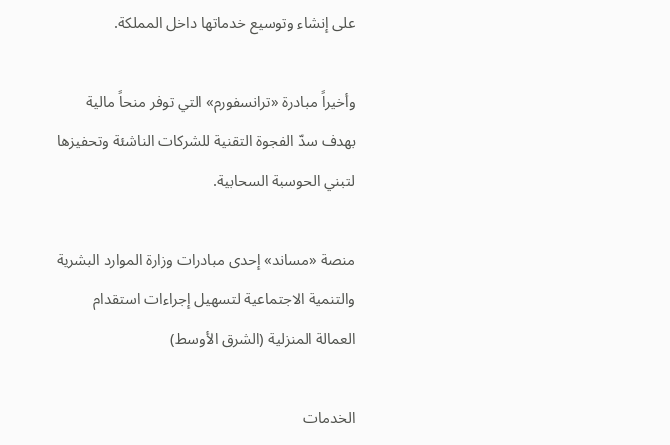على إنشاء وتوسيع خدماتها داخل المملكة.

وأخيراً مبادرة «ترانسفورم» التي توفر منحاً مالية بهدف سدّ الفجوة التقنية للشركات الناشئة وتحفيزها لتبني الحوسبة السحابية.

منصة «مساند» إحدى مبادرات وزارة الموارد البشرية والتنمية الاجتماعية لتسهيل إجراءات استقدام العمالة المنزلية (الشرق الأوسط)

الخدمات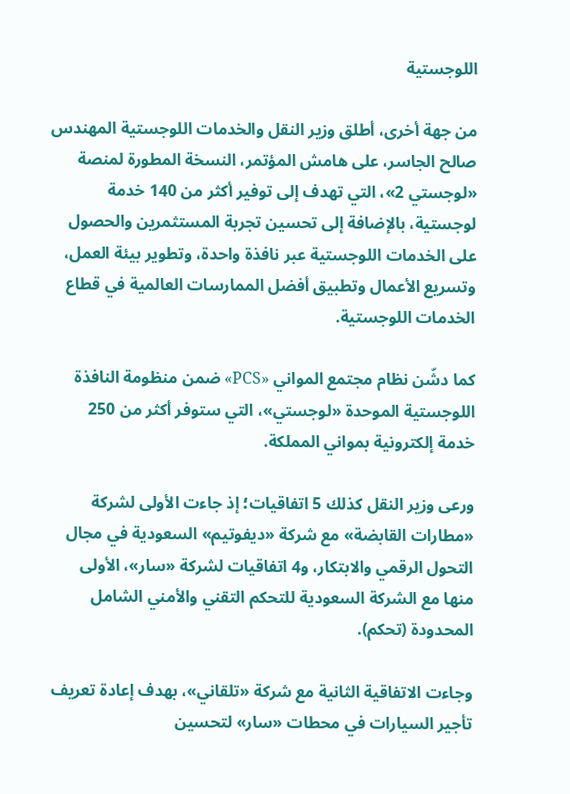اللوجستية

من جهة أخرى، أطلق وزير النقل والخدمات اللوجستية المهندس صالح الجاسر، على هامش المؤتمر، النسخة المطورة لمنصة «لوجستي 2»، التي تهدف إلى توفير أكثر من 140 خدمة لوجستية، بالإضافة إلى تحسين تجربة المستثمرين والحصول على الخدمات اللوجستية عبر نافذة واحدة، وتطوير بيئة العمل، وتسريع الأعمال وتطبيق أفضل الممارسات العالمية في قطاع الخدمات اللوجستية.

كما دشّن نظام مجتمع المواني «PCS» ضمن منظومة النافذة اللوجستية الموحدة «لوجستي»، التي ستوفر أكثر من 250 خدمة إلكترونية بمواني المملكة.

ورعى وزير النقل كذلك 5 اتفاقيات؛ إذ جاءت الأولى لشركة «مطارات القابضة» مع شركة «ديفوتيم» السعودية في مجال التحول الرقمي والابتكار، و4 اتفاقيات لشركة «سار»، الأولى منها مع الشركة السعودية للتحكم التقني والأمني الشامل المحدودة (تحكم).

وجاءت الاتفاقية الثانية مع شركة «تلقاني»، بهدف إعادة تعريف تأجير السيارات في محطات «سار» لتحسين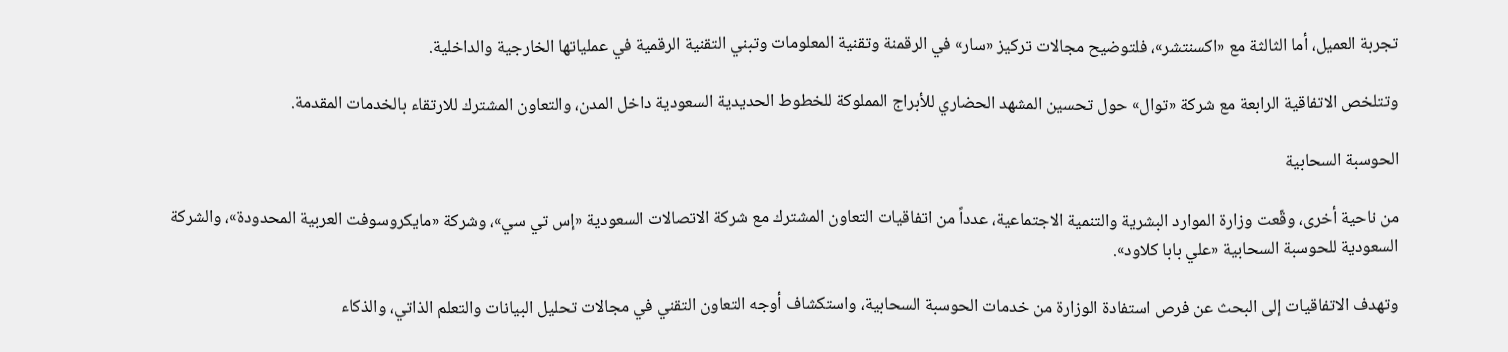تجربة العميل، أما الثالثة مع «اكسنتشر»، فلتوضيح مجالات تركيز «سار» في الرقمنة وتقنية المعلومات وتبني التقنية الرقمية في عملياتها الخارجية والداخلية.

وتتلخص الاتفاقية الرابعة مع شركة «توال» حول تحسين المشهد الحضاري للأبراج المملوكة للخطوط الحديدية السعودية داخل المدن، والتعاون المشترك للارتقاء بالخدمات المقدمة.

الحوسبة السحابية

من ناحية أخرى، وقّعت وزارة الموارد البشرية والتنمية الاجتماعية، عدداً من اتفاقيات التعاون المشترك مع شركة الاتصالات السعودية «إس تي سي»، وشركة «مايكروسوفت العربية المحدودة»، والشركة السعودية للحوسبة السحابية «علي بابا كلاود».

وتهدف الاتفاقيات إلى البحث عن فرص استفادة الوزارة من خدمات الحوسبة السحابية، واستكشاف أوجه التعاون التقني في مجالات تحليل البيانات والتعلم الذاتي، والذكاء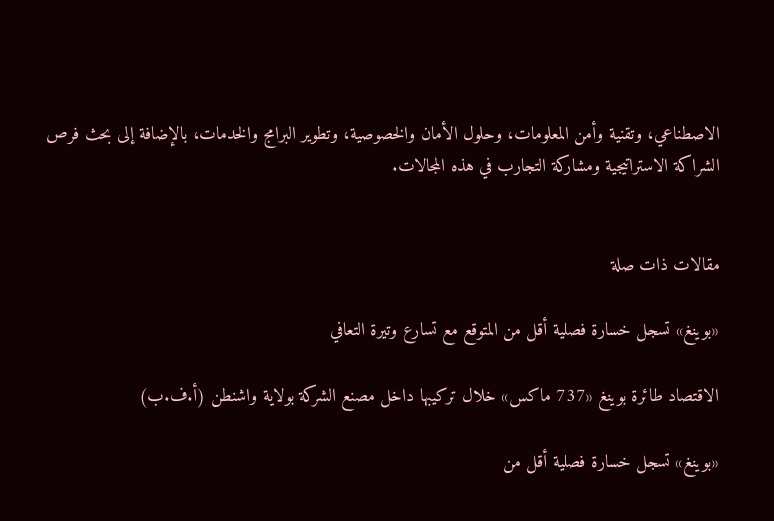الاصطناعي، وتقنية وأمن المعلومات، وحلول الأمان والخصوصية، وتطوير البرامج والخدمات، بالإضافة إلى بحث فرص الشراكة الاستراتيجية ومشاركة التجارب في هذه المجالات.


مقالات ذات صلة

«بوينغ» تسجل خسارة فصلية أقل من المتوقع مع تسارع وتيرة التعافي

الاقتصاد طائرة بوينغ «737 ماكس» خلال تركيبها داخل مصنع الشركة بولاية واشنطن (أ.ف.ب)

«بوينغ» تسجل خسارة فصلية أقل من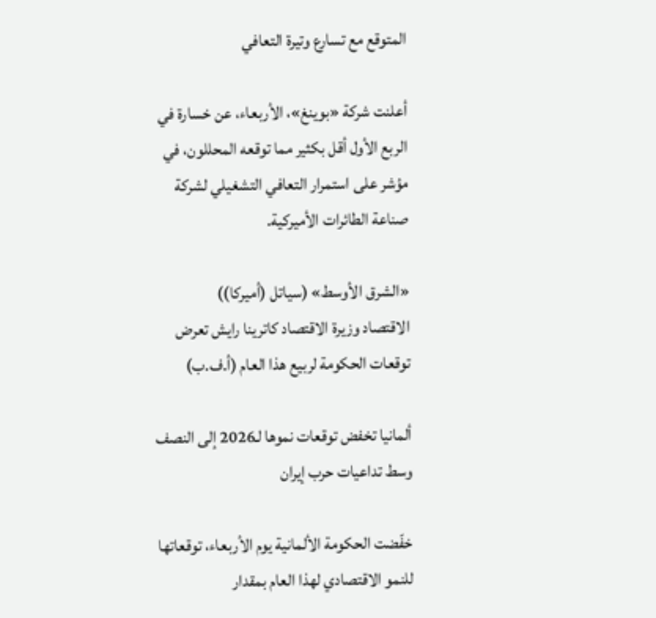المتوقع مع تسارع وتيرة التعافي

أعلنت شركة «بوينغ»، الأربعاء، عن خسارة في الربع الأول أقل بكثير مما توقعه المحللون، في مؤشر على استمرار التعافي التشغيلي لشركة صناعة الطائرات الأميركية.

«الشرق الأوسط» (سياتل (أميركا))
الاقتصاد وزيرة الاقتصاد كاترينا رايش تعرض توقعات الحكومة لربيع هذا العام (أ.ف.ب)

ألمانيا تخفض توقعات نموها لـ2026 إلى النصف وسط تداعيات حرب إيران

خفّضت الحكومة الألمانية يوم الأربعاء، توقعاتها للنمو الاقتصادي لهذا العام بمقدار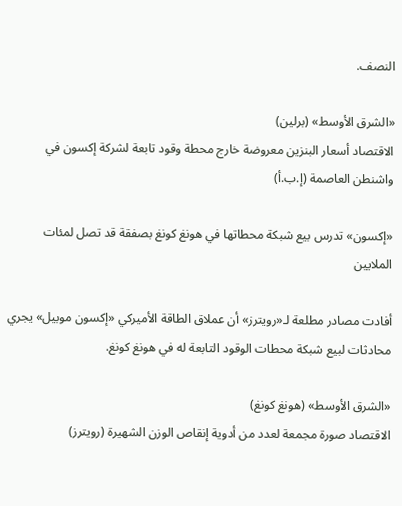النصف.

«الشرق الأوسط» (برلين)
الاقتصاد أسعار البنزين معروضة خارج محطة وقود تابعة لشركة إكسون في واشنطن العاصمة (إ.ب.أ)

«إكسون» تدرس بيع شبكة محطاتها في هونغ كونغ بصفقة قد تصل لمئات الملايين

أفادت مصادر مطلعة لـ«رويترز» أن عملاق الطاقة الأميركي «إكسون موبيل» يجري محادثات لبيع شبكة محطات الوقود التابعة له في هونغ كونغ.

«الشرق الأوسط» (هونغ كونغ)
الاقتصاد صورة مجمعة لعدد من أدوية إنقاص الوزن الشهيرة (رويترز)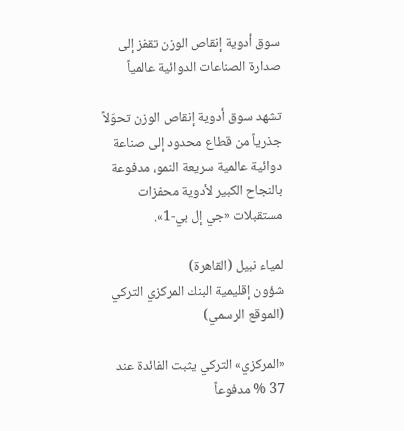سوق أدوية إنقاص الوزن تقفز إلى صدارة الصناعات الدوائية عالمياً

تشهد سوق أدوية إنقاص الوزن تحوّلاً جذرياً من قطاع محدود إلى صناعة دوائية عالمية سريعة النمو، مدفوعة بالنجاح الكبير لأدوية محفزات مستقبلات «جي إل بي-1».

لمياء نبيل (القاهرة)
شؤون إقليمية البنك المركزي التركي (الموقع الرسمي)

«المركزي» التركي يثبت الفائدة عند 37 % مدفوعاً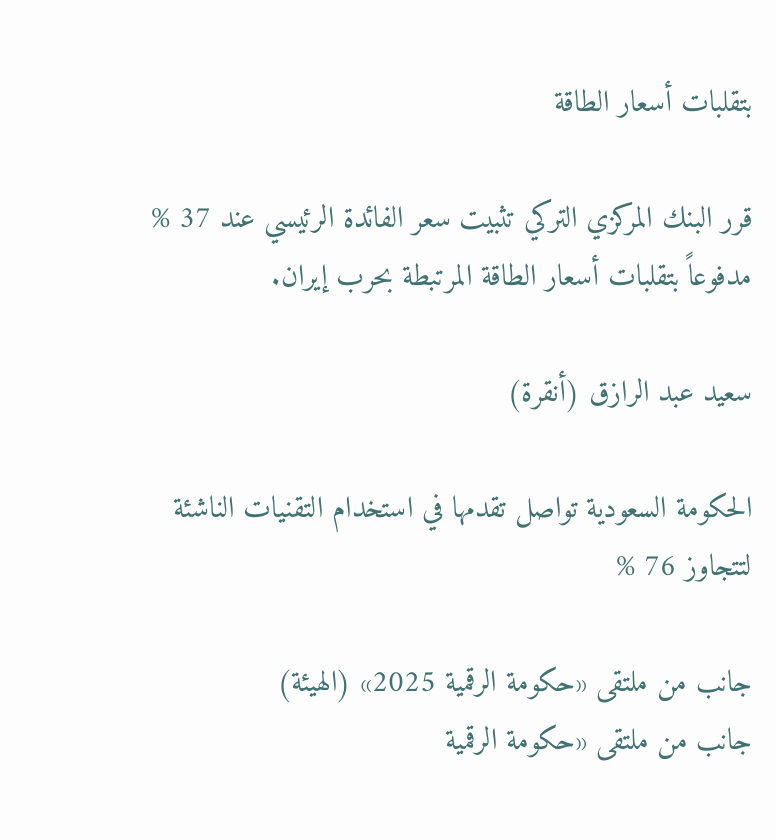بتقلبات أسعار الطاقة

قرر البنك المركزي التركي تثبيت سعر الفائدة الرئيسي عند 37 % مدفوعاً بتقلبات أسعار الطاقة المرتبطة بحرب إيران.

سعيد عبد الرازق (أنقرة)

الحكومة السعودية تواصل تقدمها في استخدام التقنيات الناشئة لتتجاوز 76 %

جانب من ملتقى «حكومة الرقمية 2025» (الهيئة)
جانب من ملتقى «حكومة الرقمية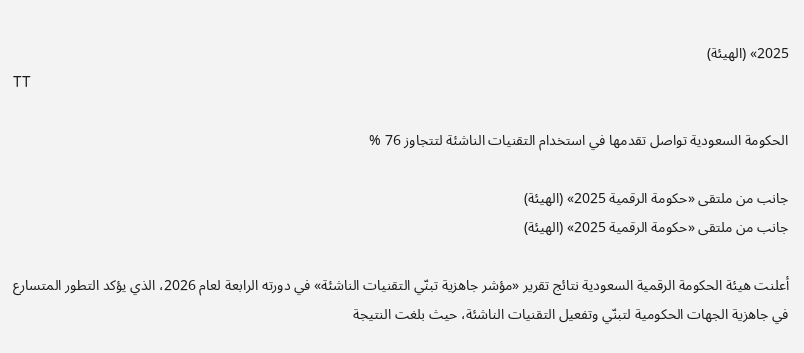2025» (الهيئة)
TT

الحكومة السعودية تواصل تقدمها في استخدام التقنيات الناشئة لتتجاوز 76 %

جانب من ملتقى «حكومة الرقمية 2025» (الهيئة)
جانب من ملتقى «حكومة الرقمية 2025» (الهيئة)

أعلنت هيئة الحكومة الرقمية السعودية نتائج تقرير «مؤشر جاهزية تبنّي التقنيات الناشئة» في دورته الرابعة لعام 2026، الذي يؤكد التطور المتسارع في جاهزية الجهات الحكومية لتبنّي وتفعيل التقنيات الناشئة، حيث بلغت النتيجة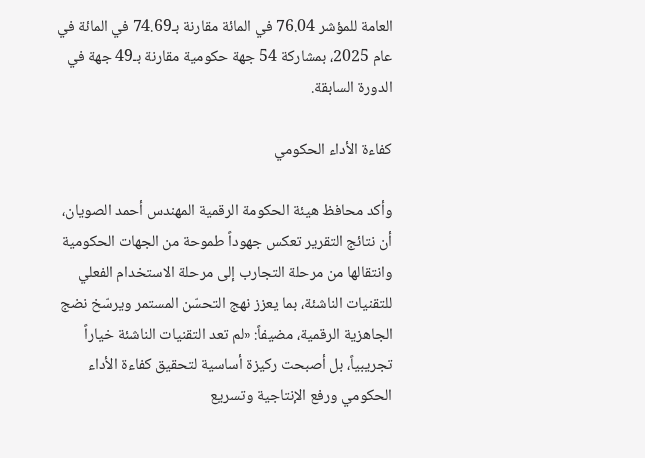العامة للمؤشر 76.04 في المائة مقارنة بـ74.69 في المائة في عام 2025، بمشاركة 54 جهة حكومية مقارنة بـ49 جهة في الدورة السابقة.

كفاءة الأداء الحكومي

وأكد محافظ هيئة الحكومة الرقمية المهندس أحمد الصويان، أن نتائج التقرير تعكس جهوداً طموحة من الجهات الحكومية وانتقالها من مرحلة التجارب إلى مرحلة الاستخدام الفعلي للتقنيات الناشئة، بما يعزز نهج التحسّن المستمر ويرسّخ نضج الجاهزية الرقمية، مضيفاً: «لم تعد التقنيات الناشئة خياراً تجريبياً، بل أصبحت ركيزة أساسية لتحقيق كفاءة الأداء الحكومي ورفع الإنتاجية وتسريع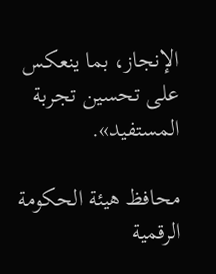الإنجاز، بما ينعكس على تحسين تجربة المستفيد».

محافظ هيئة الحكومة الرقمية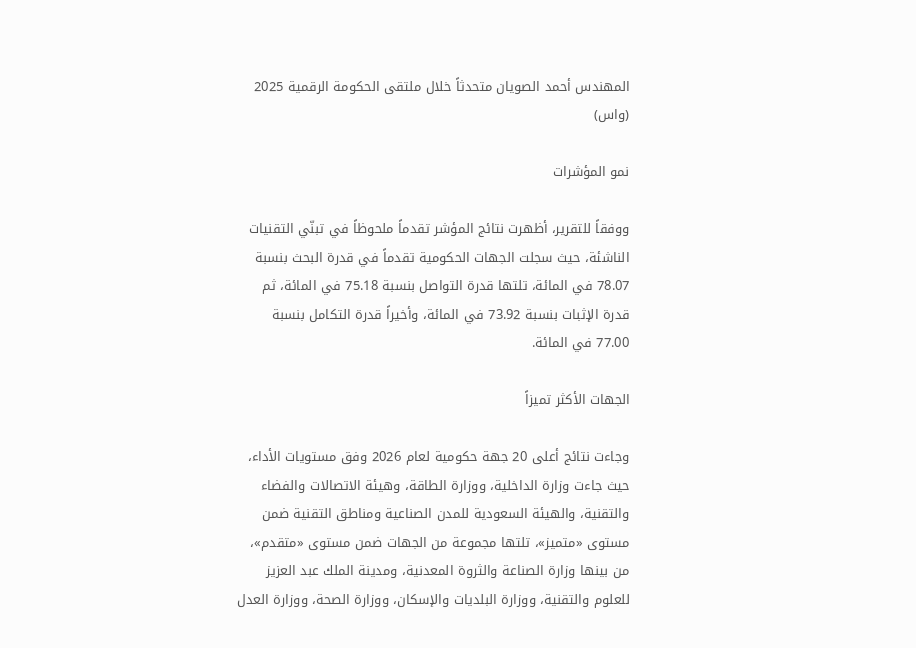المهندس أحمد الصويان متحدثاً خلال ملتقى الحكومة الرقمية 2025 (واس)

نمو المؤشرات

ووفقاً للتقرير، أظهرت نتائج المؤشر تقدماً ملحوظاً في تبنّي التقنيات الناشئة، حيث سجلت الجهات الحكومية تقدماً في قدرة البحث بنسبة 78.07 في المائة، تلتها قدرة التواصل بنسبة 75.18 في المائة، ثم قدرة الإثبات بنسبة 73.92 في المائة، وأخيراً قدرة التكامل بنسبة 77.00 في المائة.

الجهات الأكثر تميزاً

وجاءت نتائج أعلى 20 جهة حكومية لعام 2026 وفق مستويات الأداء، حيث جاءت وزارة الداخلية، ووزارة الطاقة، وهيئة الاتصالات والفضاء والتقنية، والهيئة السعودية للمدن الصناعية ومناطق التقنية ضمن مستوى «متميز»، تلتها مجموعة من الجهات ضمن مستوى «متقدم»، من بينها وزارة الصناعة والثروة المعدنية، ومدينة الملك عبد العزيز للعلوم والتقنية، ووزارة البلديات والإسكان، ووزارة الصحة، ووزارة العدل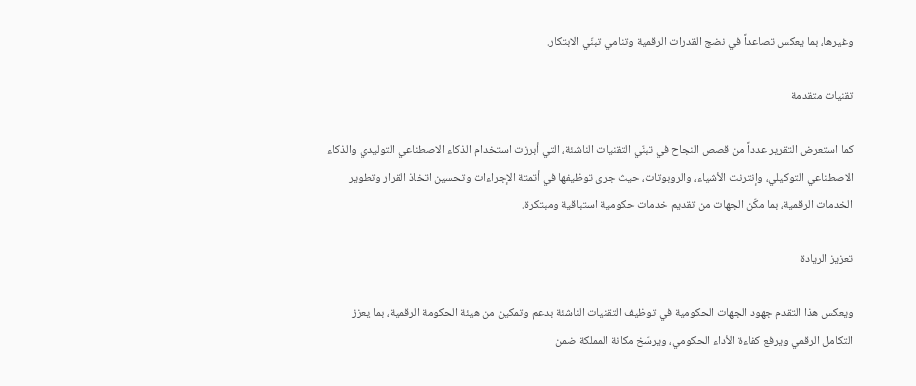وغيرها، بما يعكس تصاعداً في نضج القدرات الرقمية وتنامي تبنّي الابتكار.

تقنيات متقدمة

كما استعرض التقرير عدداً من قصص النجاح في تبنّي التقنيات الناشئة، التي أبرزت استخدام الذكاء الاصطناعي التوليدي والذكاء الاصطناعي التوكيلي، وإنترنت الأشياء، والروبوتات، حيث جرى توظيفها في أتمتة الإجراءات وتحسين اتخاذ القرار وتطوير الخدمات الرقمية، بما مكّن الجهات من تقديم خدمات حكومية استباقية ومبتكرة.

تعزيز الريادة

ويعكس هذا التقدم جهود الجهات الحكومية في توظيف التقنيات الناشئة بدعم وتمكين من هيئة الحكومة الرقمية، بما يعزز التكامل الرقمي ويرفع كفاءة الأداء الحكومي، ويرسّخ مكانة المملكة ضمن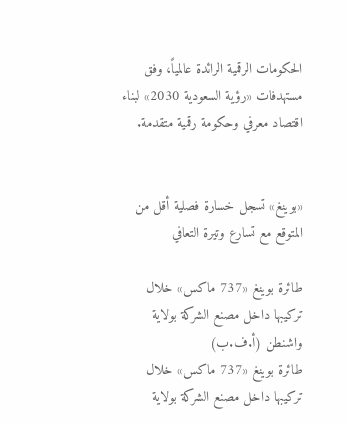الحكومات الرقمية الرائدة عالمياً، وفق مستهدفات «رؤية السعودية 2030» لبناء اقتصاد معرفي وحكومة رقمية متقدمة.


«بوينغ» تسجل خسارة فصلية أقل من المتوقع مع تسارع وتيرة التعافي

طائرة بوينغ «737 ماكس» خلال تركيبها داخل مصنع الشركة بولاية واشنطن (أ.ف.ب)
طائرة بوينغ «737 ماكس» خلال تركيبها داخل مصنع الشركة بولاية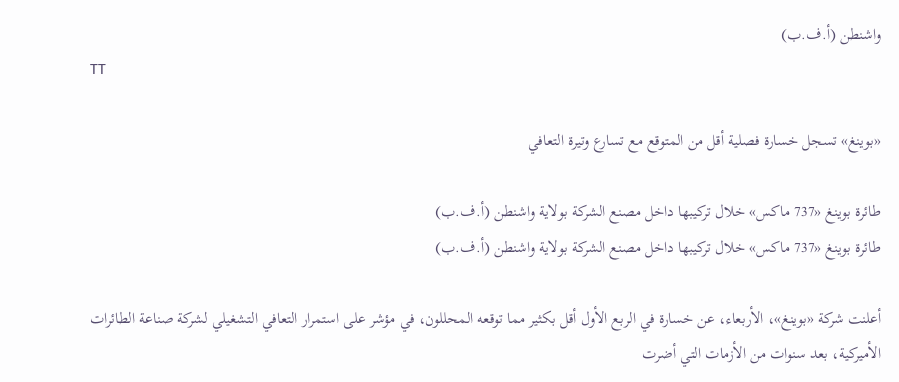واشنطن (أ.ف.ب)
TT

«بوينغ» تسجل خسارة فصلية أقل من المتوقع مع تسارع وتيرة التعافي

طائرة بوينغ «737 ماكس» خلال تركيبها داخل مصنع الشركة بولاية واشنطن (أ.ف.ب)
طائرة بوينغ «737 ماكس» خلال تركيبها داخل مصنع الشركة بولاية واشنطن (أ.ف.ب)

أعلنت شركة «بوينغ»، الأربعاء، عن خسارة في الربع الأول أقل بكثير مما توقعه المحللون، في مؤشر على استمرار التعافي التشغيلي لشركة صناعة الطائرات الأميركية، بعد سنوات من الأزمات التي أضرت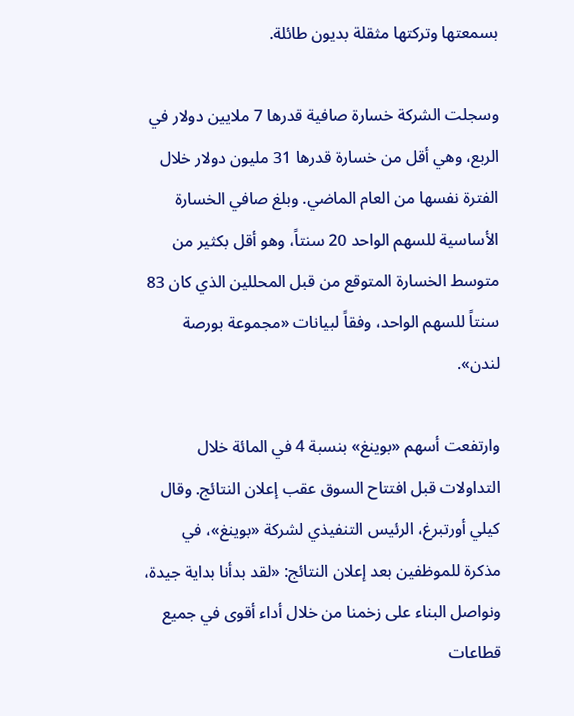بسمعتها وتركتها مثقلة بديون طائلة.

وسجلت الشركة خسارة صافية قدرها 7 ملايين دولار في الربع، وهي أقل من خسارة قدرها 31 مليون دولار خلال الفترة نفسها من العام الماضي. وبلغ صافي الخسارة الأساسية للسهم الواحد 20 سنتاً، وهو أقل بكثير من متوسط الخسارة المتوقع من قبل المحللين الذي كان 83 سنتاً للسهم الواحد، وفقاً لبيانات «مجموعة بورصة لندن».

وارتفعت أسهم «بوينغ» بنسبة 4 في المائة خلال التداولات قبل افتتاح السوق عقب إعلان النتائج. وقال كيلي أورتبرغ، الرئيس التنفيذي لشركة «بوينغ»، في مذكرة للموظفين بعد إعلان النتائج: «لقد بدأنا بداية جيدة، ونواصل البناء على زخمنا من خلال أداء أقوى في جميع قطاعات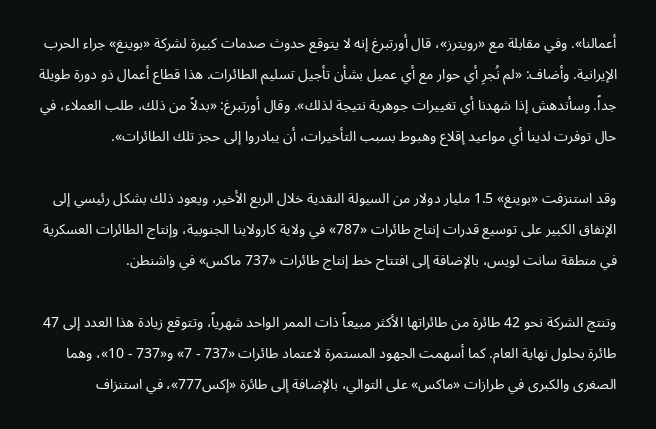أعمالنا». وفي مقابلة مع «رويترز»، قال أورتبرغ إنه لا يتوقع حدوث صدمات كبيرة لشركة «بوينغ» جراء الحرب الإيرانية. وأضاف: «لم نُجرِ أي حوار مع أي عميل بشأن تأجيل تسليم الطائرات. هذا قطاع أعمال ذو دورة طويلة جداً. وسأندهش إذا شهدنا أي تغييرات جوهرية نتيجة لذلك». وقال أورتبرغ: «بدلاً من ذلك، طلب العملاء، في حال توفرت لدينا أي مواعيد إقلاع وهبوط بسبب التأخيرات، أن يبادروا إلى حجز تلك الطائرات».

وقد استنزفت «بوينغ» 1.5 مليار دولار من السيولة النقدية خلال الربع الأخير، ويعود ذلك بشكل رئيسي إلى الإنفاق الكبير على توسيع قدرات إنتاج طائرات «787» في ولاية كارولاينا الجنوبية، وإنتاج الطائرات العسكرية في منطقة سانت لويس، بالإضافة إلى افتتاح خط إنتاج طائرات «737 ماكس» في واشنطن.

وتنتج الشركة نحو 42 طائرة من طائراتها الأكثر مبيعاً ذات الممر الواحد شهرياً، وتتوقع زيادة هذا العدد إلى 47 طائرة بحلول نهاية العام. كما أسهمت الجهود المستمرة لاعتماد طائرات «737 - 7» و«737 - 10»، وهما الصغرى والكبرى في طرازات «ماكس» على التوالي، بالإضافة إلى طائرة «إكس777»، في استنزاف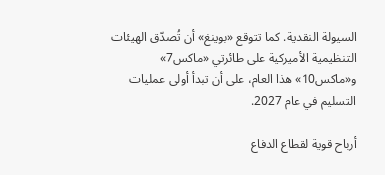السيولة النقدية. كما تتوقع «بوينغ» أن تُصدّق الهيئات التنظيمية الأميركية على طائرتي «ماكس7» و«ماكس10» هذا العام، على أن تبدأ أولى عمليات التسليم في عام 2027.

أرباح قوية لقطاع الدفاع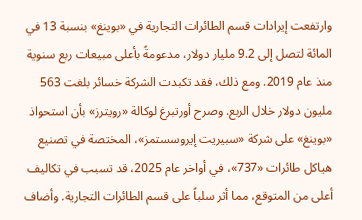وارتفعت إيرادات قسم الطائرات التجارية في «بوينغ» بنسبة 13 في المائة لتصل إلى 9.2 مليار دولار، مدعومةً بأعلى مبيعات ربع سنوية منذ عام 2019. ومع ذلك، فقد تكبدت الشركة خسائر بلغت 563 مليون دولار خلال الربع. وصرح أورتبرغ لوكالة «رويترز» بأن استحواذ «بوينغ» على شركة «سبيريت إيروسستمز»، المختصة في تصنيع هياكل طائرات «737»، في أواخر عام 2025، قد تسبب في تكاليف أعلى من المتوقع، مما أثر سلباً على قسم الطائرات التجارية. وأضاف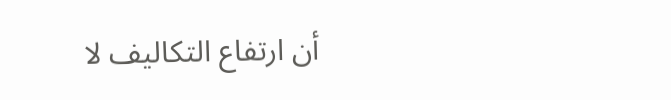أن ارتفاع التكاليف لا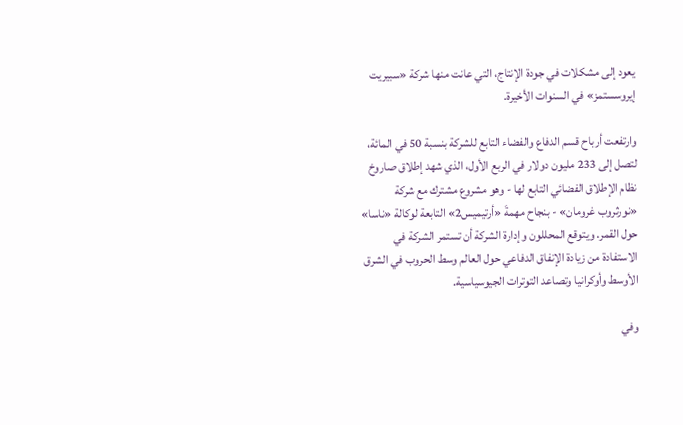يعود إلى مشكلات في جودة الإنتاج، التي عانت منها شركة «سبيريت إيروسستمز» في السنوات الأخيرة.

وارتفعت أرباح قسم الدفاع والفضاء التابع للشركة بنسبة 50 في المائة، لتصل إلى 233 مليون دولار في الربع الأول، الذي شهد إطلاق صاروخ نظام الإطلاق الفضائي التابع لها - وهو مشروع مشترك مع شركة «نورثروب غرومان» - بنجاح مهمةَ «أرتيميس2» التابعة لوكالة «ناسا» حول القمر. ويتوقع المحللون وإدارة الشركة أن تستمر الشركة في الاستفادة من زيادة الإنفاق الدفاعي حول العالم وسط الحروب في الشرق الأوسط وأوكرانيا وتصاعد التوترات الجيوسياسية.

وفي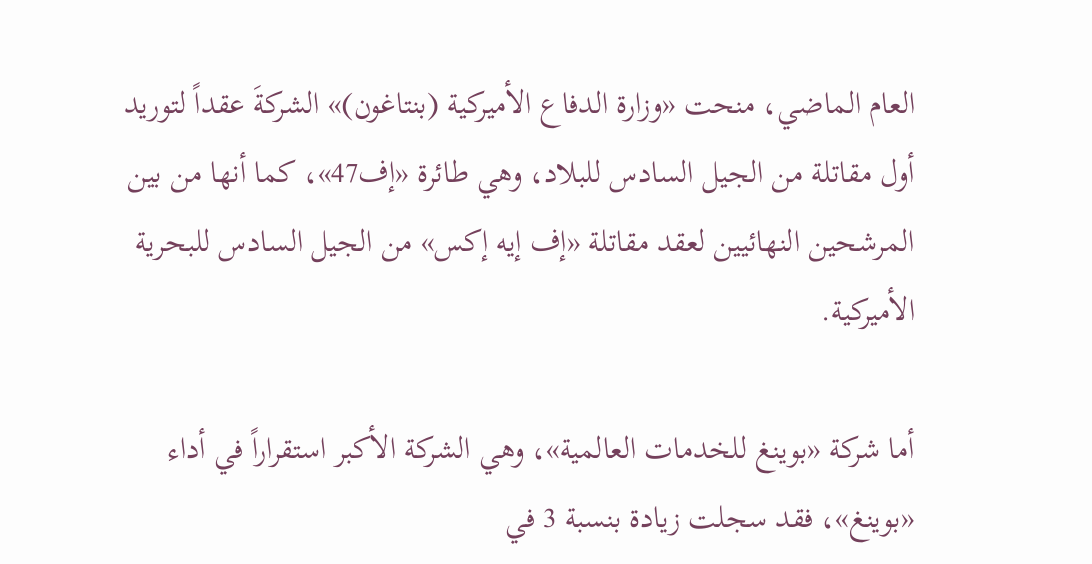العام الماضي، منحت «وزارة الدفاع الأميركية (بنتاغون)» الشركةَ عقداً لتوريد أول مقاتلة من الجيل السادس للبلاد، وهي طائرة «إف47»، كما أنها من بين المرشحين النهائيين لعقد مقاتلة «إف إيه إكس» من الجيل السادس للبحرية الأميركية.

أما شركة «بوينغ للخدمات العالمية»، وهي الشركة الأكبر استقراراً في أداء «بوينغ»، فقد سجلت زيادة بنسبة 3 في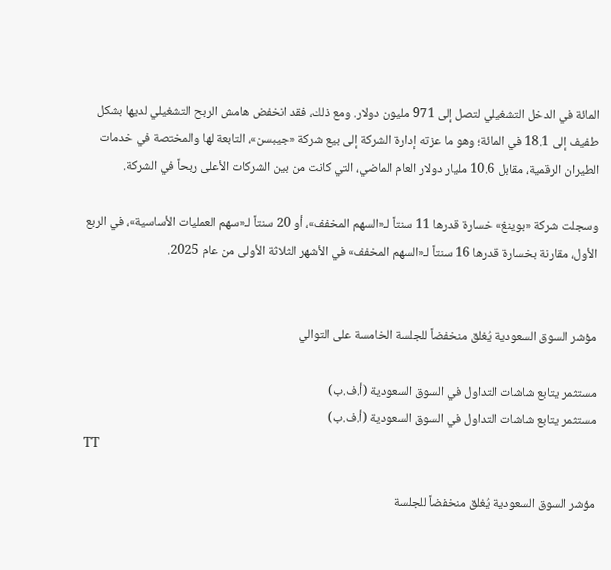المائة في الدخل التشغيلي لتصل إلى 971 مليون دولار. ومع ذلك، فقد انخفض هامش الربح التشغيلي لديها بشكل طفيف إلى 18.1 في المائة؛ وهو ما عزته إدارة الشركة إلى بيع شركة «جيبسن»، التابعة لها والمختصة في خدمات الطيران الرقمية، مقابل 10.6 مليار دولار العام الماضي، التي كانت من بين الشركات الأعلى ربحاً في الشركة.

وسجلت شركة «بوينغ» خسارة قدرها 11 سنتاً لـ«السهم المخفف»، أو 20 سنتاً لـ«سهم العمليات الأساسية»، في الربع الأول، مقارنة بخسارة قدرها 16 سنتاً لـ«السهم المخفف» في الأشهر الثلاثة الأولى من عام 2025.


مؤشر السوق السعودية يُغلق منخفضاً للجلسة الخامسة على التوالي

مستثمر يتابع شاشات التداول في السوق السعودية (أ.ف.ب)
مستثمر يتابع شاشات التداول في السوق السعودية (أ.ف.ب)
TT

مؤشر السوق السعودية يُغلق منخفضاً للجلسة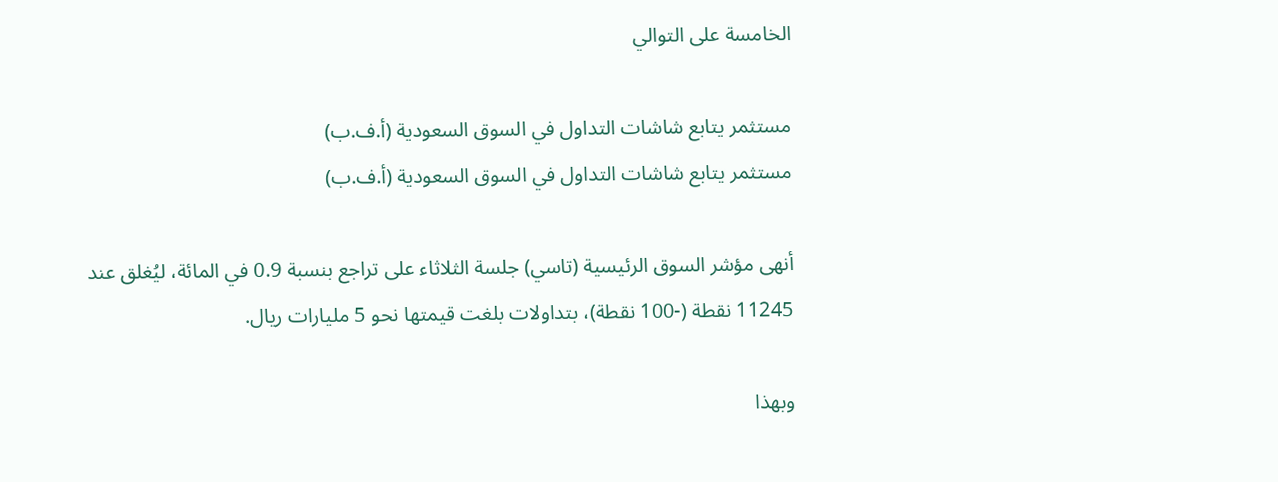الخامسة على التوالي

مستثمر يتابع شاشات التداول في السوق السعودية (أ.ف.ب)
مستثمر يتابع شاشات التداول في السوق السعودية (أ.ف.ب)

أنهى مؤشر السوق الرئيسية (تاسي) جلسة الثلاثاء على تراجع بنسبة 0.9 في المائة، ليُغلق عند 11245 نقطة (-100 نقطة)، بتداولات بلغت قيمتها نحو 5 مليارات ريال.

وبهذا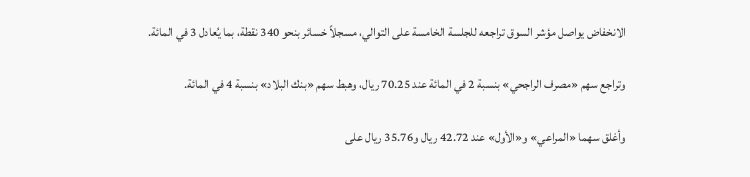الانخفاض يواصل مؤشر السوق تراجعه للجلسة الخامسة على التوالي، مسجلاً خسائر بنحو 340 نقطة، بما يُعادل 3 في المائة.

وتراجع سهم «مصرف الراجحي» بنسبة 2 في المائة عند 70.25 ريال، وهبط سهم «بنك البلاد» بنسبة 4 في المائة.

وأغلق سهما «المراعي» و«الأول» عند 42.72 ريال و35.76 ريال على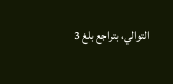التوالي، بتراجع بلغ 3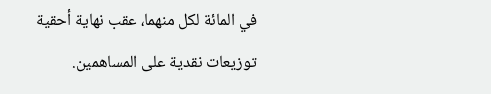في المائة لكل منهما، عقب نهاية أحقية توزيعات نقدية على المساهمين.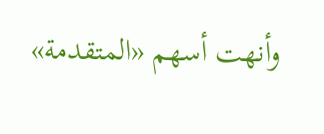وأنهت أسهم «المتقدمة»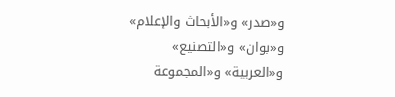و«صدر» و«الأبحاث والإعلام» و«بوان» و«التصنيع» و«العربية» و«المجموعة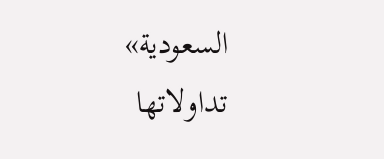السعودية» تداولاتها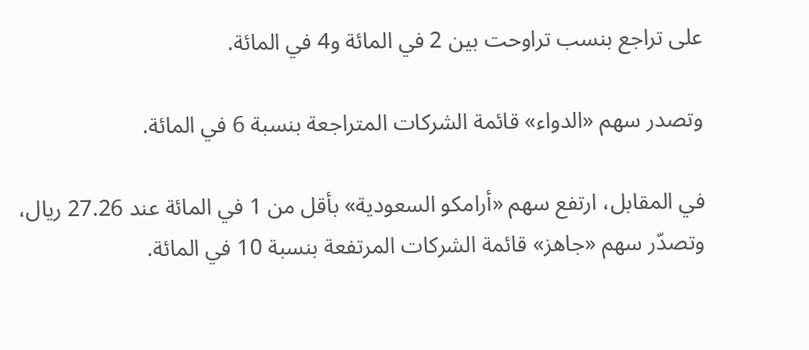على تراجع بنسب تراوحت بين 2 في المائة و4 في المائة.

وتصدر سهم «الدواء» قائمة الشركات المتراجعة بنسبة 6 في المائة.

في المقابل، ارتفع سهم «أرامكو السعودية» بأقل من 1 في المائة عند 27.26 ريال، وتصدّر سهم «جاهز» قائمة الشركات المرتفعة بنسبة 10 في المائة.